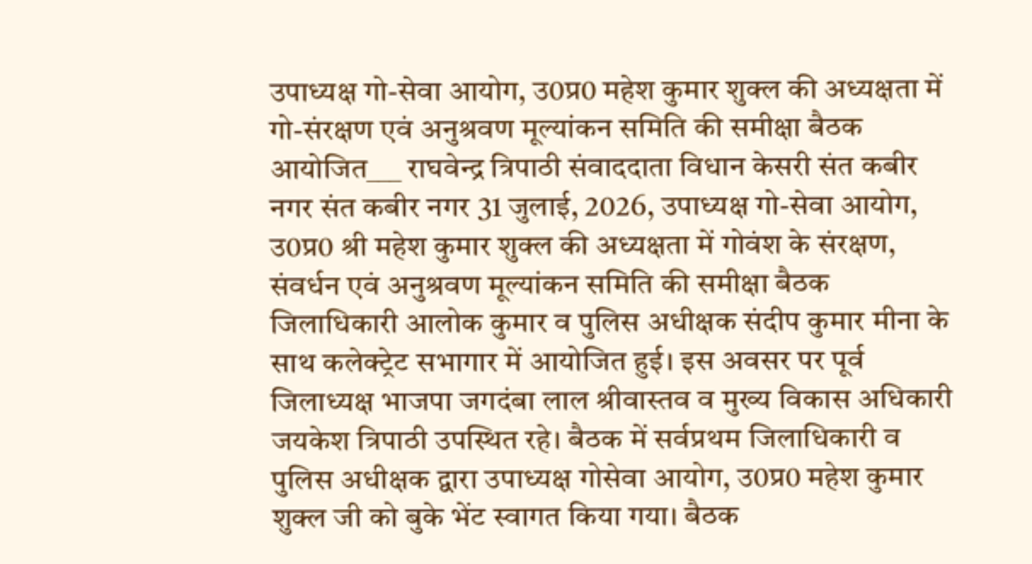उपाध्यक्ष गो-सेवा आयोग, उ0प्र0 महेश कुमार शुक्ल की अध्यक्षता में गो-संरक्षण एवं अनुश्रवण मूल्यांकन समिति की समीक्षा बैठक आयोजित___ राघवेन्द्र त्रिपाठी संवाददाता विधान केसरी संत कबीर नगर संत कबीर नगर 31 जुलाई, 2026, उपाध्यक्ष गो-सेवा आयोग, उ0प्र0 श्री महेश कुमार शुक्ल की अध्यक्षता में गोवंश के संरक्षण, संवर्धन एवं अनुश्रवण मूल्यांकन समिति की समीक्षा बैठक जिलाधिकारी आलोक कुमार व पुलिस अधीक्षक संदीप कुमार मीना के साथ कलेक्ट्रेट सभागार में आयोजित हुई। इस अवसर पर पूर्व जिलाध्यक्ष भाजपा जगदंबा लाल श्रीवास्तव व मुख्य विकास अधिकारी जयकेश त्रिपाठी उपस्थित रहे। बैठक में सर्वप्रथम जिलाधिकारी व पुलिस अधीक्षक द्वारा उपाध्यक्ष गोसेवा आयोग, उ0प्र0 महेश कुमार शुक्ल जी को बुके भेंट स्वागत किया गया। बैठक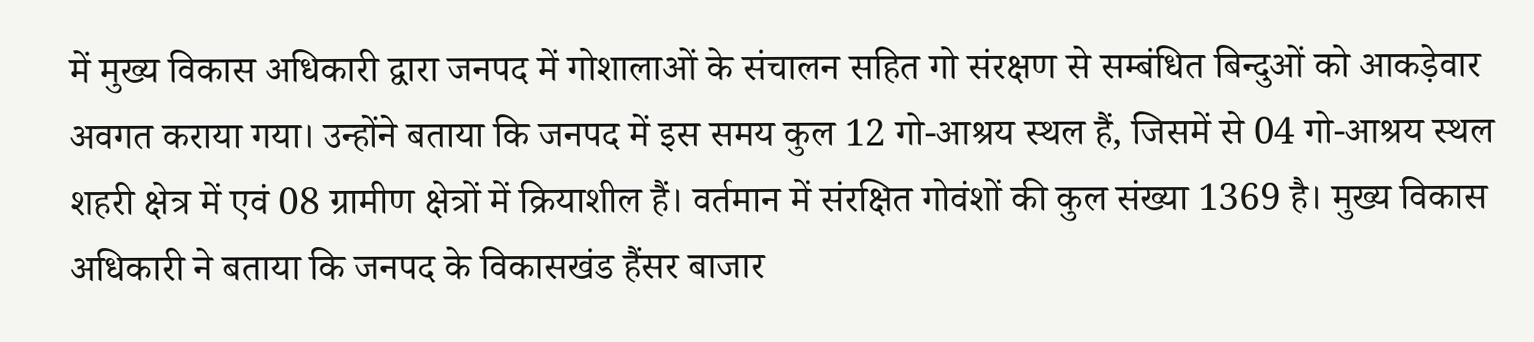में मुख्य विकास अधिकारी द्वारा जनपद में गोशालाओं के संचालन सहित गो संरक्षण से सम्बंधित बिन्दुओं को आकड़ेवार अवगत कराया गया। उन्होंने बताया कि जनपद में इस समय कुल 12 गो-आश्रय स्थल हैं, जिसमें से 04 गो-आश्रय स्थल शहरी क्षेत्र में एवं 08 ग्रामीण क्षेत्रों में क्रियाशील हैं। वर्तमान में संरक्षित गोवंशों की कुल संख्या 1369 है। मुख्य विकास अधिकारी ने बताया कि जनपद के विकासखंड हैंसर बाजार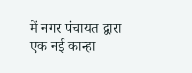में नगर पंचायत द्वारा एक नई कान्हा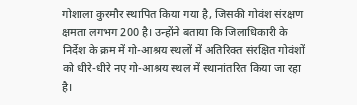गोशाला कुरमौर स्थापित किया गया है, जिसकी गोवंश संरक्षण क्षमता लगभग 200 है। उन्होंने बताया कि जिलाधिकारी के निर्देश के क्रम में गो-आश्रय स्थलों में अतिरिक्त संरक्षित गोवंशों को धीरे-धीरे नए गो-आश्रय स्थल में स्थानांतरित किया जा रहा है।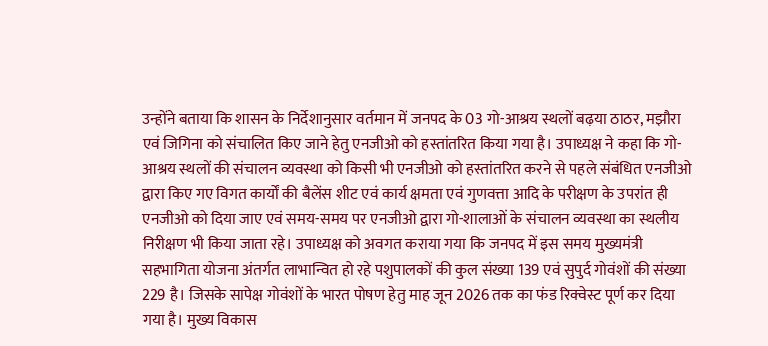उन्होंने बताया कि शासन के निर्देशानुसार वर्तमान में जनपद के 03 गो-आश्रय स्थलों बढ़या ठाठर, मझौरा एवं जिगिना को संचालित किए जाने हेतु एनजीओ को हस्तांतरित किया गया है। उपाध्यक्ष ने कहा कि गो-आश्रय स्थलों की संचालन व्यवस्था को किसी भी एनजीओ को हस्तांतरित करने से पहले संबंधित एनजीओ द्वारा किए गए विगत कार्यों की बैलेंस शीट एवं कार्य क्षमता एवं गुणवत्ता आदि के परीक्षण के उपरांत ही एनजीओ को दिया जाए एवं समय-समय पर एनजीओ द्वारा गो-शालाओं के संचालन व्यवस्था का स्थलीय निरीक्षण भी किया जाता रहे। उपाध्यक्ष को अवगत कराया गया कि जनपद में इस समय मुख्यमंत्री सहभागिता योजना अंतर्गत लाभान्वित हो रहे पशुपालकों की कुल संख्या 139 एवं सुपुर्द गोवंशों की संख्या 229 है। जिसके सापेक्ष गोवंशों के भारत पोषण हेतु माह जून 2026 तक का फंड रिक्वेस्ट पूर्ण कर दिया गया है। मुख्य विकास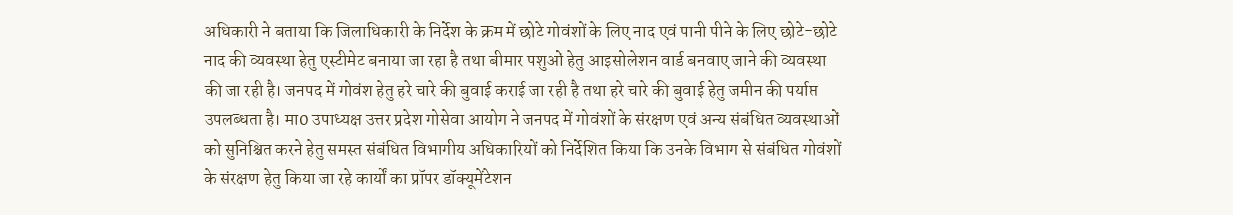अधिकारी ने बताया कि जिलाधिकारी के निर्देश के क्रम में छोटे गोवंशों के लिए नाद एवं पानी पीने के लिए छोटे-छोटे नाद की व्यवस्था हेतु एस्टीमेट बनाया जा रहा है तथा बीमार पशुओं हेतु आइसोलेशन वार्ड बनवाए जाने की व्यवस्था की जा रही है। जनपद में गोवंश हेतु हरे चारे की बुवाई कराई जा रही है तथा हरे चारे की बुवाई हेतु जमीन की पर्याप्त उपलब्धता है। मा0 उपाध्यक्ष उत्तर प्रदेश गोसेवा आयोग ने जनपद में गोवंशों के संरक्षण एवं अन्य संबंधित व्यवस्थाओं को सुनिश्चित करने हेतु समस्त संबंधित विभागीय अधिकारियों को निर्देशित किया कि उनके विभाग से संबंधित गोवंशों के संरक्षण हेतु किया जा रहे कार्यों का प्रॉपर डॉक्यूमेंटेशन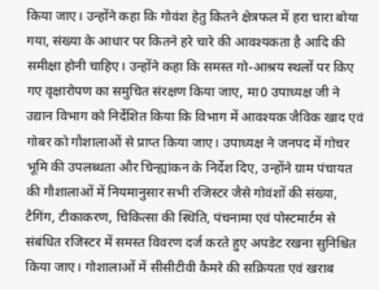किया जाए। उन्होंने कहा कि गोवंश हेतु कितने क्षेत्रफल में हरा चारा बोया गया, संख्या के आधार पर कितने हरे चारे की आवश्यकता है आदि की समीक्षा होनी चाहिए। उन्होंने कहा कि समस्त गो-आश्रय स्थलों पर किए गए वृक्षारोपण का समुचित संरक्षण किया जाए, मा0 उपाध्यक्ष जी ने उद्यान विभाग को निर्देशित किया कि विभाग में आवश्यक जैविक खाद एवं गोबर को गौशालाओं से प्राप्त किया जाए। उपाध्यक्ष ने जनपद में गोचर भूमि की उपलब्धता और चिन्ह्यांकन के निर्देश दिए, उन्होंने ग्राम पंचायत की गौशालाओं में नियमानुसार सभी रजिस्टर जैसे गोवंशों की संख्या, टैगिंग, टीकाकरण, चिकित्सा की स्थिति, पंचनामा एवं पोस्टमार्टम से संबंधित रजिस्टर में समस्त विवरण दर्ज करते हुए अपडेट रखना सुनिश्चित किया जाए। गोशालाओं में सीसीटीवी कैमरे की सक्रियता एवं खराब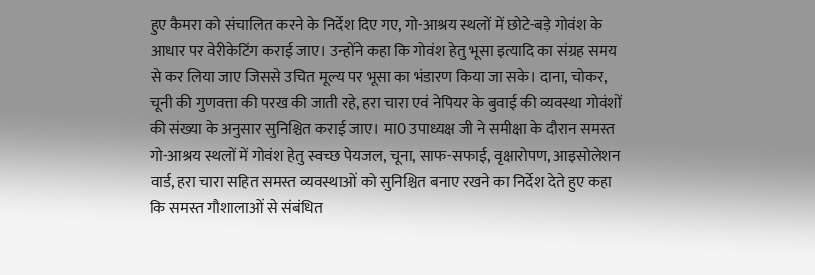हुए कैमरा को संचालित करने के निर्देश दिए गए, गो-आश्रय स्थलों में छोटे-बड़े गोवंश के आधार पर वेरीकेटिंग कराई जाए। उन्होंने कहा कि गोवंश हेतु भूसा इत्यादि का संग्रह समय से कर लिया जाए जिससे उचित मूल्य पर भूसा का भंडारण किया जा सके। दाना, चोकर, चूनी की गुणवत्ता की परख की जाती रहे, हरा चारा एवं नेपियर के बुवाई की व्यवस्था गोवंशों की संख्या के अनुसार सुनिश्चित कराई जाए। मा0 उपाध्यक्ष जी ने समीक्षा के दौरान समस्त गो-आश्रय स्थलों में गोवंश हेतु स्वच्छ पेयजल, चूना, साफ-सफाई, वृक्षारोपण, आइसोलेशन वार्ड, हरा चारा सहित समस्त व्यवस्थाओं को सुनिश्चित बनाए रखने का निर्देश देते हुए कहा कि समस्त गौशालाओं से संबंधित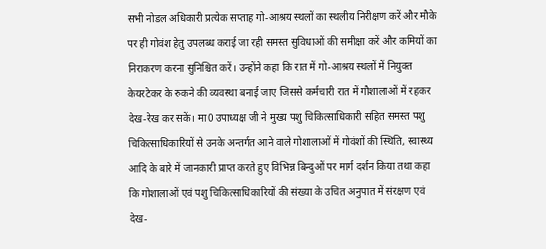सभी नोडल अधिकारी प्रत्येक सप्ताह गो-आश्रय स्थलों का स्थलीय निरीक्षण करें और मौके पर ही गोवंश हेतु उपलब्ध कराई जा रही समस्त सुविधाओं की समीक्षा करें और कमियों का निराकरण करना सुनिश्चित करें। उन्होंने कहा कि रात में गो-आश्रय स्थलों में नियुक्त केयरटेकर के रुकने की व्यवस्था बनाई जाए जिससे कर्मचारी रात में गौशालाओं में रहकर देख-रेख कर सकें। मा0 उपाध्यक्ष जी ने मुख्य पशु चिकित्साधिकारी सहित समस्त पशु चिकित्साधिकारियों से उनके अन्तर्गत आने वाले गोशालाओं में गोवंशों की स्थिति, स्वास्थ्य आदि के बारे में जानकारी प्राप्त करते हुए विभिन्न बिन्दुओं पर मार्ग दर्शन किया तथा कहा कि गोशालाओं एवं पशु चिकित्साधिकारियों की संख्या के उचित अनुपात में संरक्षण एवं देख-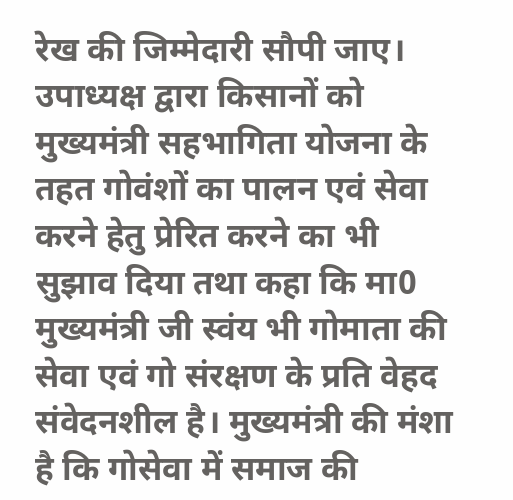रेख की जिम्मेदारी सौपी जाए। उपाध्यक्ष द्वारा किसानों को मुख्यमंत्री सहभागिता योजना के तहत गोवंशों का पालन एवं सेवा करने हेतु प्रेरित करने का भी सुझाव दिया तथा कहा कि मा0 मुख्यमंत्री जी स्वंय भी गोमाता की सेवा एवं गो संरक्षण के प्रति वेहद संवेदनशील है। मुख्यमंत्री की मंशा है कि गोसेवा में समाज की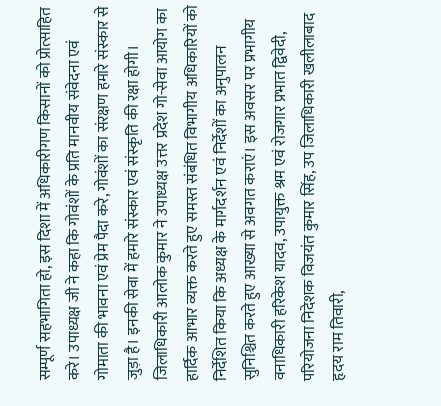सम्पूर्ण सहभागिता हो, इस दिशा में अधिकारीगण किसानों को प्रोत्साहित करे। उपाध्यक्ष जी ने कहा कि गोवंशों के प्रति मानवीय संवेदना एवं गोमाता की भावना एवं प्रेम पैदा करे, गोवंशों का संरक्षण हमारे संस्कार से जुड़ा है। इनकी सेवा में हमारे संस्कार एवं संस्कृति की रक्षा होगी। जिलाधिकारी आलोक कुमार ने उपाध्यक्ष उत्तर प्रदेश गो-सेवा आयोग का हार्दिक आभार व्यक्त करते हुए समस्त संबंधित विभागीय अधिकारियों को निर्देशित किया कि अध्यक्ष के मार्गदर्शन एवं निर्देशों का अनुपालन सुनिश्चित करते हुए आख्या से अवगत कराएं। इस अवसर पर प्रभागीय वनाधिकारी हरिकेश यादव, उपायुक्त श्रम एवं रोजगार प्रभात द्विवेदी, परियोजना निदेशक विजयंत कुमार सिंह, उप जिलाधिकारी खलीलाबाद हृदय राम तिवारी,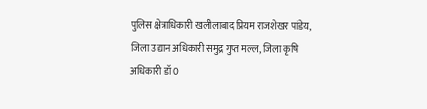पुलिस क्षेत्राधिकारी खलीलाबाद प्रियम राजशेखर पांडेय, जिला उद्यान अधिकारी समुद्र गुप्त मल्ल, जिला कृषि अधिकारी डॉ0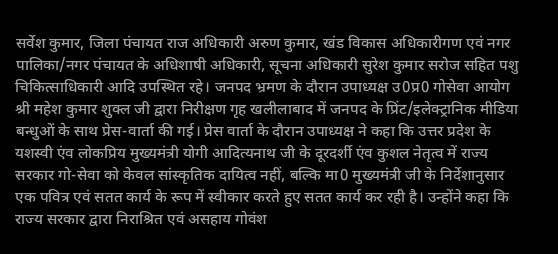सर्वेश कुमार, जिला पंचायत राज अधिकारी अरुण कुमार, खंड विकास अधिकारीगण एवं नगर पालिका/नगर पंचायत के अधिशाषी अधिकारी, सूचना अधिकारी सुरेश कुमार सरोज सहित पशु चिकित्साधिकारी आदि उपस्थित रहे। जनपद भ्रमण के दौरान उपाध्यक्ष उ0प्र0 गोसेवा आयोग श्री महेश कुमार शुक्ल जी द्वारा निरीक्षण गृह खलीलाबाद में जनपद के प्रिंट/इलेक्ट्रानिक मीडिया बन्धुओं के साथ प्रेस-वार्ता की गई। प्रेस वार्ता के दौरान उपाध्यक्ष ने कहा कि उत्तर प्रदेश के यशस्वी एंव लोकप्रिय मुख्यमंत्री योगी आदित्यनाथ जी के दूरदर्शी एंव कुशल नेतृत्व में राज्य सरकार गो-सेवा को केवल सांस्कृतिक दायित्व नहीं, बल्कि मा0 मुख्यमंत्री जी के निर्देशानुसार एक पवित्र एवं सतत कार्य के रूप में स्वीकार करते हुए सतत कार्य कर रही है। उन्होंने कहा कि राज्य सरकार द्वारा निराश्रित एवं असहाय गोवंश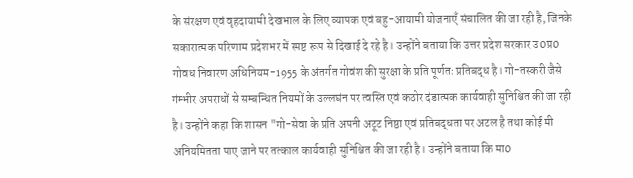के संरक्षण एवं वृहदायामी देखभाल के लिए व्यापक एवं बहु-आयामी योजनाएँ संचालित की जा रही है, जिनके सकारात्मक परिणाम प्रदेशभर में स्पष्ट रूप से दिखाई दे रहे है। उन्होंने बताया कि उत्तर प्रदेश सरकार उ0प्र0 गोवध निवारण अधिनियम-1955 के अंतर्गत गोवंश की सुरक्षा के प्रति पूर्णतः प्रतिबद्ध है। गो-तस्करी जैसे गंम्भीर अपराधों से सम्बन्धित नियमों के उल्लघंन पर त्वस्ति एवं कठोर दंडात्मक कार्यवाही सुनिश्चित की जा रही है। उन्होंने कहा कि शासन "गो-सेवा के प्रति अपनी अटूट निष्ठा एवं प्रतिबद्धता पर अटल है तथा कोई मी अनियमितता पाए जाने पर तत्काल कार्यवाही सुनिश्चित की जा रही है। उन्होंने बताया कि मा0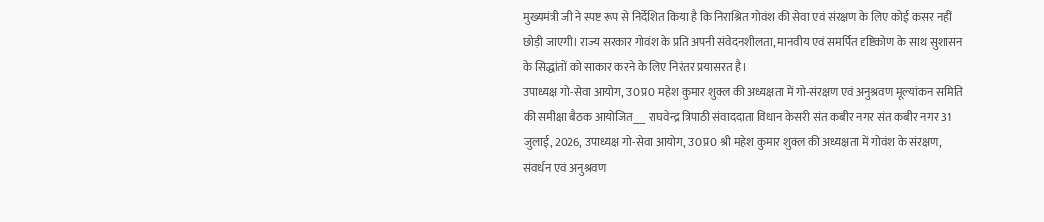मुख्यमंत्री जी ने स्पष्ट रूप से निर्देशित किया है कि निराश्रित गोवंश की सेवा एवं संरक्षण के लिए कोई कसर नहीं छोड़ी जाएगी। राज्य सरकार गोवंश के प्रति अपनी संवेदनशीलता, मानवीय एवं समर्पित दृष्टिकोण के साथ सुशासन के सिद्धांतों को साकार करने के लिए निरंतर प्रयासरत है।
उपाध्यक्ष गो-सेवा आयोग, उ0प्र0 महेश कुमार शुक्ल की अध्यक्षता में गो-संरक्षण एवं अनुश्रवण मूल्यांकन समिति की समीक्षा बैठक आयोजित___ राघवेन्द्र त्रिपाठी संवाददाता विधान केसरी संत कबीर नगर संत कबीर नगर 31 जुलाई, 2026, उपाध्यक्ष गो-सेवा आयोग, उ0प्र0 श्री महेश कुमार शुक्ल की अध्यक्षता में गोवंश के संरक्षण, संवर्धन एवं अनुश्रवण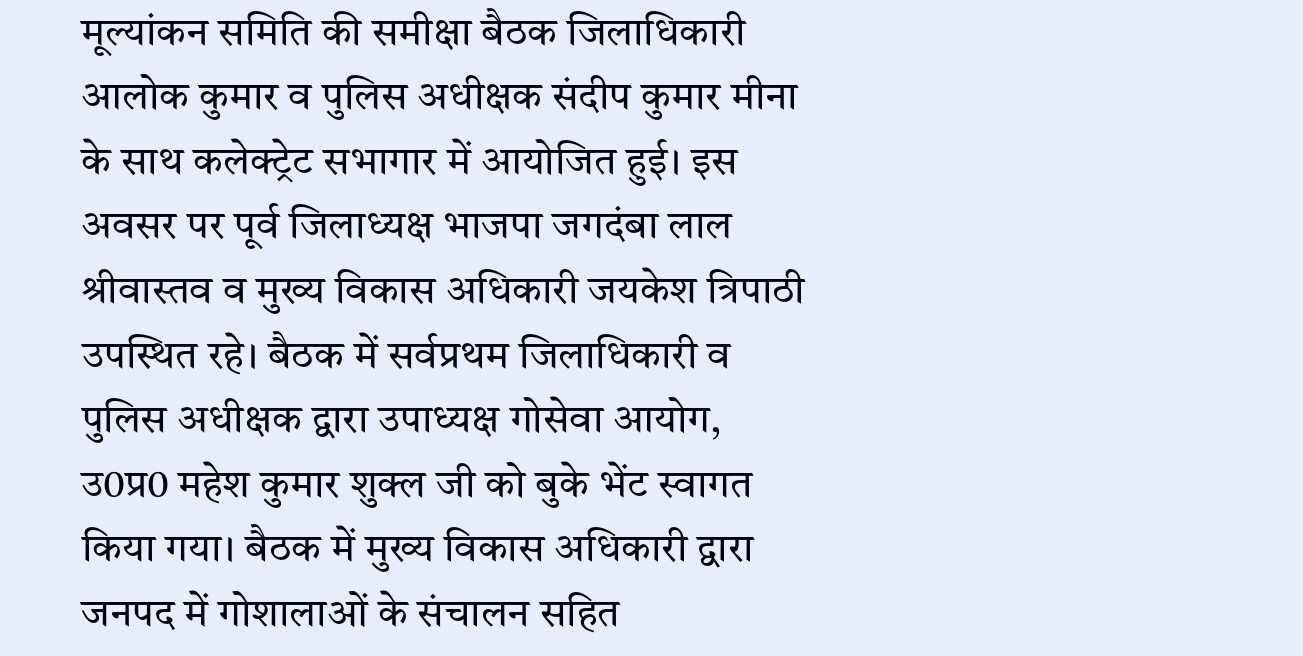मूल्यांकन समिति की समीक्षा बैठक जिलाधिकारी आलोक कुमार व पुलिस अधीक्षक संदीप कुमार मीना के साथ कलेक्ट्रेट सभागार में आयोजित हुई। इस अवसर पर पूर्व जिलाध्यक्ष भाजपा जगदंबा लाल श्रीवास्तव व मुख्य विकास अधिकारी जयकेश त्रिपाठी उपस्थित रहे। बैठक में सर्वप्रथम जिलाधिकारी व पुलिस अधीक्षक द्वारा उपाध्यक्ष गोसेवा आयोग, उ0प्र0 महेश कुमार शुक्ल जी को बुके भेंट स्वागत किया गया। बैठक में मुख्य विकास अधिकारी द्वारा जनपद में गोशालाओं के संचालन सहित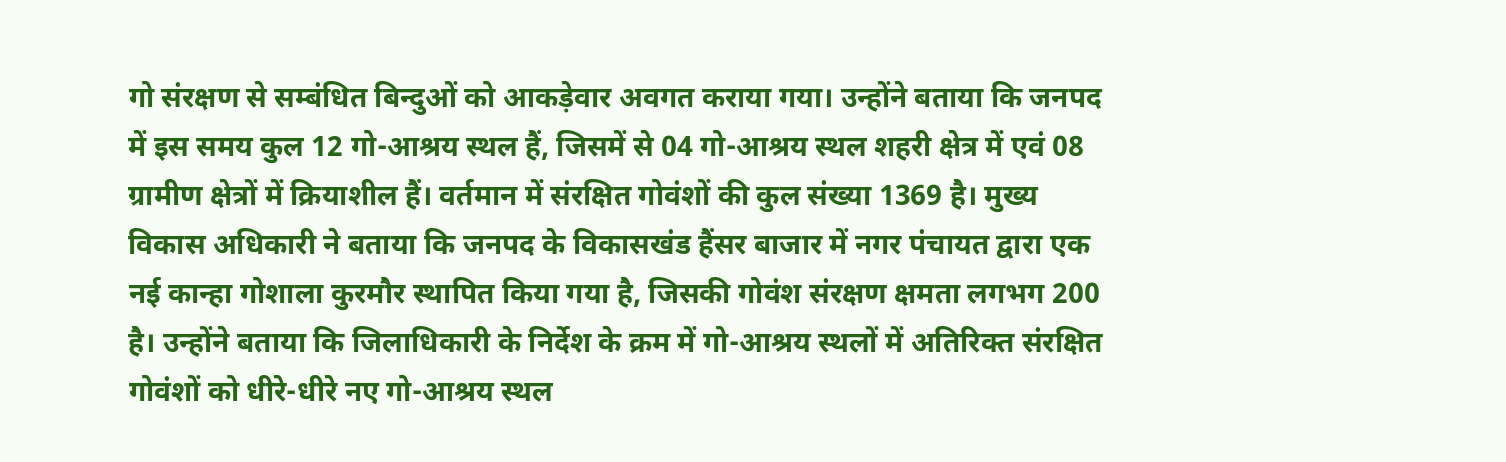गो संरक्षण से सम्बंधित बिन्दुओं को आकड़ेवार अवगत कराया गया। उन्होंने बताया कि जनपद में इस समय कुल 12 गो-आश्रय स्थल हैं, जिसमें से 04 गो-आश्रय स्थल शहरी क्षेत्र में एवं 08 ग्रामीण क्षेत्रों में क्रियाशील हैं। वर्तमान में संरक्षित गोवंशों की कुल संख्या 1369 है। मुख्य विकास अधिकारी ने बताया कि जनपद के विकासखंड हैंसर बाजार में नगर पंचायत द्वारा एक नई कान्हा गोशाला कुरमौर स्थापित किया गया है, जिसकी गोवंश संरक्षण क्षमता लगभग 200 है। उन्होंने बताया कि जिलाधिकारी के निर्देश के क्रम में गो-आश्रय स्थलों में अतिरिक्त संरक्षित गोवंशों को धीरे-धीरे नए गो-आश्रय स्थल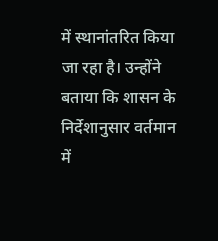में स्थानांतरित किया जा रहा है। उन्होंने बताया कि शासन के निर्देशानुसार वर्तमान में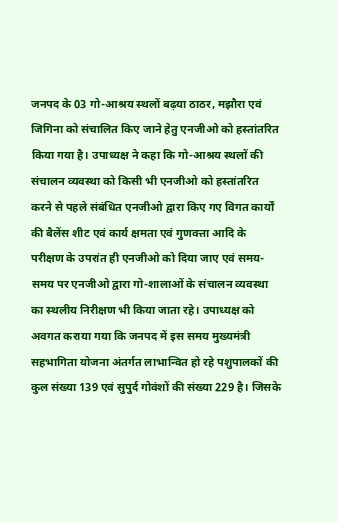जनपद के 03 गो-आश्रय स्थलों बढ़या ठाठर, मझौरा एवं जिगिना को संचालित किए जाने हेतु एनजीओ को हस्तांतरित किया गया है। उपाध्यक्ष ने कहा कि गो-आश्रय स्थलों की संचालन व्यवस्था को किसी भी एनजीओ को हस्तांतरित करने से पहले संबंधित एनजीओ द्वारा किए गए विगत कार्यों की बैलेंस शीट एवं कार्य क्षमता एवं गुणवत्ता आदि के परीक्षण के उपरांत ही एनजीओ को दिया जाए एवं समय-समय पर एनजीओ द्वारा गो-शालाओं के संचालन व्यवस्था का स्थलीय निरीक्षण भी किया जाता रहे। उपाध्यक्ष को अवगत कराया गया कि जनपद में इस समय मुख्यमंत्री सहभागिता योजना अंतर्गत लाभान्वित हो रहे पशुपालकों की कुल संख्या 139 एवं सुपुर्द गोवंशों की संख्या 229 है। जिसके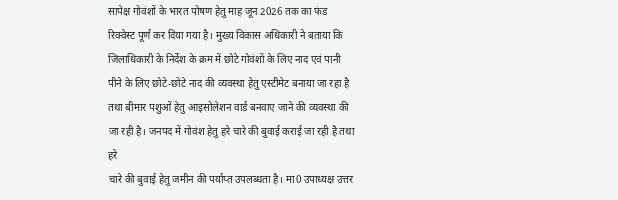सापेक्ष गोवंशों के भारत पोषण हेतु माह जून 2026 तक का फंड रिक्वेस्ट पूर्ण कर दिया गया है। मुख्य विकास अधिकारी ने बताया कि जिलाधिकारी के निर्देश के क्रम में छोटे गोवंशों के लिए नाद एवं पानी पीने के लिए छोटे-छोटे नाद की व्यवस्था हेतु एस्टीमेट बनाया जा रहा है तथा बीमार पशुओं हेतु आइसोलेशन वार्ड बनवाए जाने की व्यवस्था की जा रही है। जनपद में गोवंश हेतु हरे चारे की बुवाई कराई जा रही है तथा हरे
चारे की बुवाई हेतु जमीन की पर्याप्त उपलब्धता है। मा0 उपाध्यक्ष उत्तर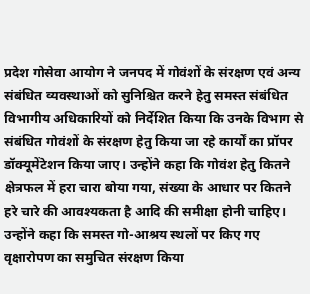प्रदेश गोसेवा आयोग ने जनपद में गोवंशों के संरक्षण एवं अन्य संबंधित व्यवस्थाओं को सुनिश्चित करने हेतु समस्त संबंधित विभागीय अधिकारियों को निर्देशित किया कि उनके विभाग से संबंधित गोवंशों के संरक्षण हेतु किया जा रहे कार्यों का प्रॉपर डॉक्यूमेंटेशन किया जाए। उन्होंने कहा कि गोवंश हेतु कितने क्षेत्रफल में हरा चारा बोया गया, संख्या के आधार पर कितने हरे चारे की आवश्यकता है आदि की समीक्षा होनी चाहिए। उन्होंने कहा कि समस्त गो-आश्रय स्थलों पर किए गए वृक्षारोपण का समुचित संरक्षण किया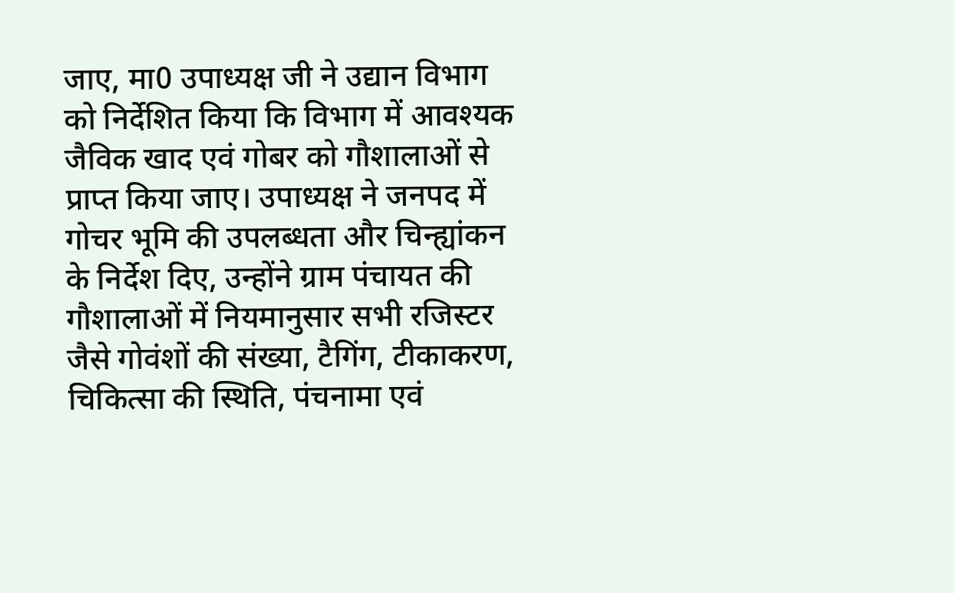जाए, मा0 उपाध्यक्ष जी ने उद्यान विभाग को निर्देशित किया कि विभाग में आवश्यक जैविक खाद एवं गोबर को गौशालाओं से प्राप्त किया जाए। उपाध्यक्ष ने जनपद में गोचर भूमि की उपलब्धता और चिन्ह्यांकन के निर्देश दिए, उन्होंने ग्राम पंचायत की गौशालाओं में नियमानुसार सभी रजिस्टर जैसे गोवंशों की संख्या, टैगिंग, टीकाकरण, चिकित्सा की स्थिति, पंचनामा एवं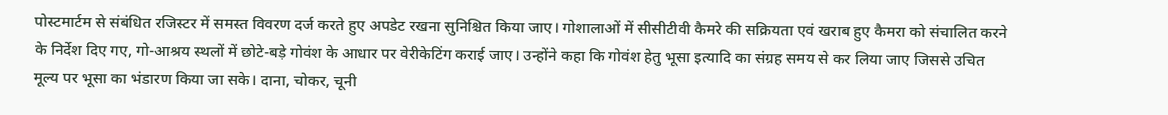पोस्टमार्टम से संबंधित रजिस्टर में समस्त विवरण दर्ज करते हुए अपडेट रखना सुनिश्चित किया जाए। गोशालाओं में सीसीटीवी कैमरे की सक्रियता एवं खराब हुए कैमरा को संचालित करने के निर्देश दिए गए, गो-आश्रय स्थलों में छोटे-बड़े गोवंश के आधार पर वेरीकेटिंग कराई जाए। उन्होंने कहा कि गोवंश हेतु भूसा इत्यादि का संग्रह समय से कर लिया जाए जिससे उचित मूल्य पर भूसा का भंडारण किया जा सके। दाना, चोकर, चूनी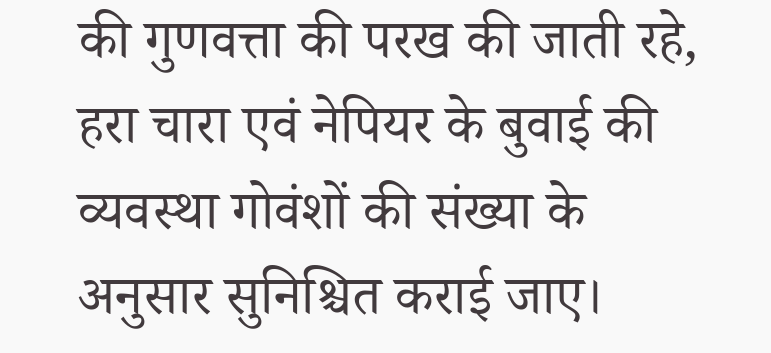की गुणवत्ता की परख की जाती रहे, हरा चारा एवं नेपियर के बुवाई की व्यवस्था गोवंशों की संख्या के अनुसार सुनिश्चित कराई जाए।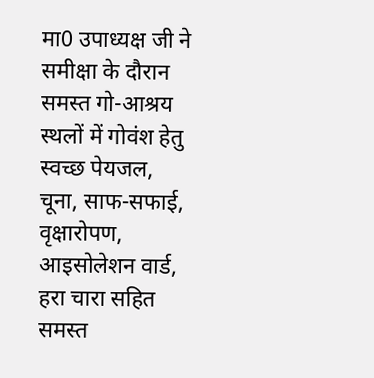मा0 उपाध्यक्ष जी ने समीक्षा के दौरान समस्त गो-आश्रय स्थलों में गोवंश हेतु स्वच्छ पेयजल, चूना, साफ-सफाई, वृक्षारोपण, आइसोलेशन वार्ड, हरा चारा सहित समस्त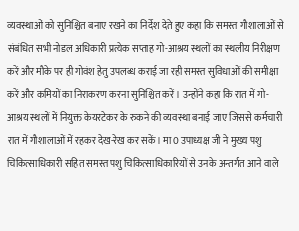व्यवस्थाओं को सुनिश्चित बनाए रखने का निर्देश देते हुए कहा कि समस्त गौशालाओं से संबंधित सभी नोडल अधिकारी प्रत्येक सप्ताह गो-आश्रय स्थलों का स्थलीय निरीक्षण करें और मौके पर ही गोवंश हेतु उपलब्ध कराई जा रही समस्त सुविधाओं की समीक्षा करें और कमियों का निराकरण करना सुनिश्चित करें। उन्होंने कहा कि रात में गो-आश्रय स्थलों में नियुक्त केयरटेकर के रुकने की व्यवस्था बनाई जाए जिससे कर्मचारी रात में गौशालाओं में रहकर देख-रेख कर सकें। मा0 उपाध्यक्ष जी ने मुख्य पशु चिकित्साधिकारी सहित समस्त पशु चिकित्साधिकारियों से उनके अन्तर्गत आने वाले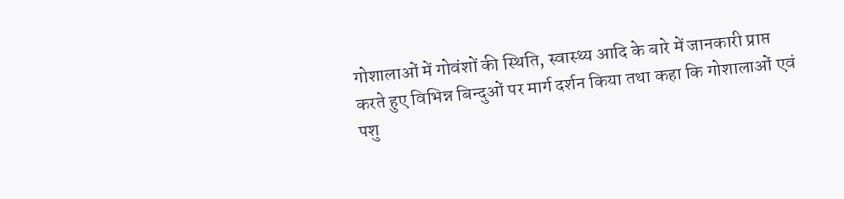गोशालाओं में गोवंशों की स्थिति, स्वास्थ्य आदि के बारे में जानकारी प्राप्त करते हुए विभिन्न बिन्दुओं पर मार्ग दर्शन किया तथा कहा कि गोशालाओं एवं पशु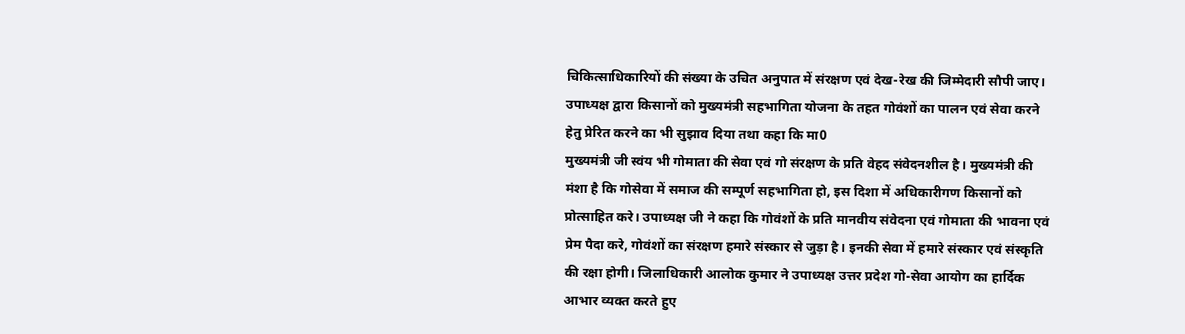चिकित्साधिकारियों की संख्या के उचित अनुपात में संरक्षण एवं देख-रेख की जिम्मेदारी सौपी जाए। उपाध्यक्ष द्वारा किसानों को मुख्यमंत्री सहभागिता योजना के तहत गोवंशों का पालन एवं सेवा करने हेतु प्रेरित करने का भी सुझाव दिया तथा कहा कि मा0
मुख्यमंत्री जी स्वंय भी गोमाता की सेवा एवं गो संरक्षण के प्रति वेहद संवेदनशील है। मुख्यमंत्री की मंशा है कि गोसेवा में समाज की सम्पूर्ण सहभागिता हो, इस दिशा में अधिकारीगण किसानों को प्रोत्साहित करे। उपाध्यक्ष जी ने कहा कि गोवंशों के प्रति मानवीय संवेदना एवं गोमाता की भावना एवं प्रेम पैदा करे, गोवंशों का संरक्षण हमारे संस्कार से जुड़ा है। इनकी सेवा में हमारे संस्कार एवं संस्कृति की रक्षा होगी। जिलाधिकारी आलोक कुमार ने उपाध्यक्ष उत्तर प्रदेश गो-सेवा आयोग का हार्दिक आभार व्यक्त करते हुए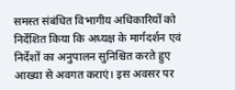समस्त संबंधित विभागीय अधिकारियों को निर्देशित किया कि अध्यक्ष के मार्गदर्शन एवं निर्देशों का अनुपालन सुनिश्चित करते हुए आख्या से अवगत कराएं। इस अवसर पर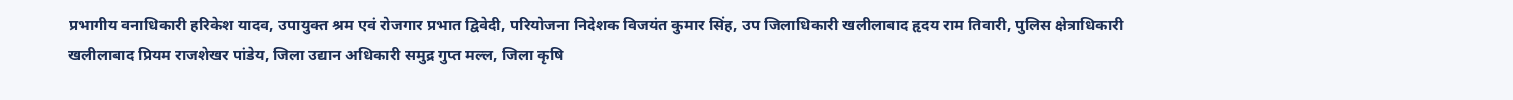प्रभागीय वनाधिकारी हरिकेश यादव, उपायुक्त श्रम एवं रोजगार प्रभात द्विवेदी, परियोजना निदेशक विजयंत कुमार सिंह, उप जिलाधिकारी खलीलाबाद हृदय राम तिवारी, पुलिस क्षेत्राधिकारी खलीलाबाद प्रियम राजशेखर पांडेय, जिला उद्यान अधिकारी समुद्र गुप्त मल्ल, जिला कृषि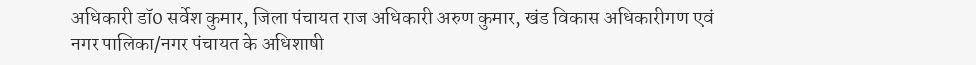अधिकारी डॉ0 सर्वेश कुमार, जिला पंचायत राज अधिकारी अरुण कुमार, खंड विकास अधिकारीगण एवं नगर पालिका/नगर पंचायत के अधिशाषी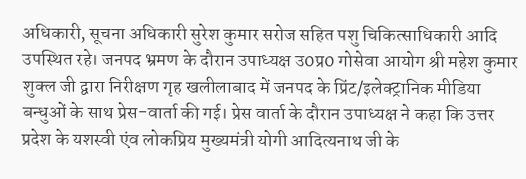अधिकारी, सूचना अधिकारी सुरेश कुमार सरोज सहित पशु चिकित्साधिकारी आदि उपस्थित रहे। जनपद भ्रमण के दौरान उपाध्यक्ष उ0प्र0 गोसेवा आयोग श्री महेश कुमार शुक्ल जी द्वारा निरीक्षण गृह खलीलाबाद में जनपद के प्रिंट/इलेक्ट्रानिक मीडिया बन्धुओं के साथ प्रेस-वार्ता की गई। प्रेस वार्ता के दौरान उपाध्यक्ष ने कहा कि उत्तर प्रदेश के यशस्वी एंव लोकप्रिय मुख्यमंत्री योगी आदित्यनाथ जी के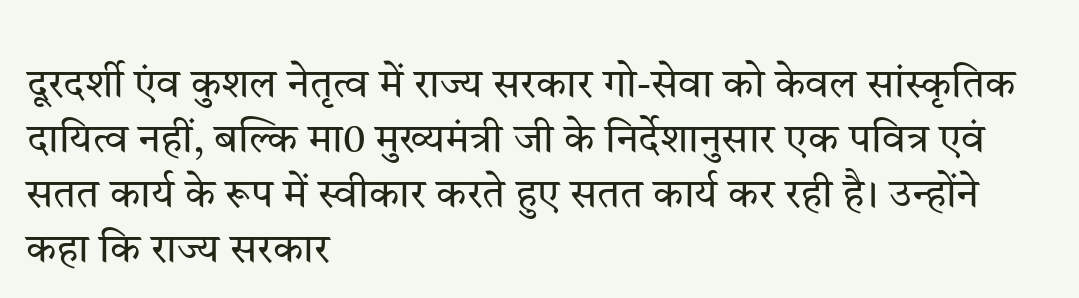दूरदर्शी एंव कुशल नेतृत्व में राज्य सरकार गो-सेवा को केवल सांस्कृतिक दायित्व नहीं, बल्कि मा0 मुख्यमंत्री जी के निर्देशानुसार एक पवित्र एवं सतत कार्य के रूप में स्वीकार करते हुए सतत कार्य कर रही है। उन्होंने कहा कि राज्य सरकार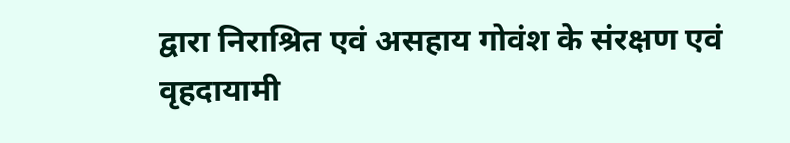द्वारा निराश्रित एवं असहाय गोवंश के संरक्षण एवं वृहदायामी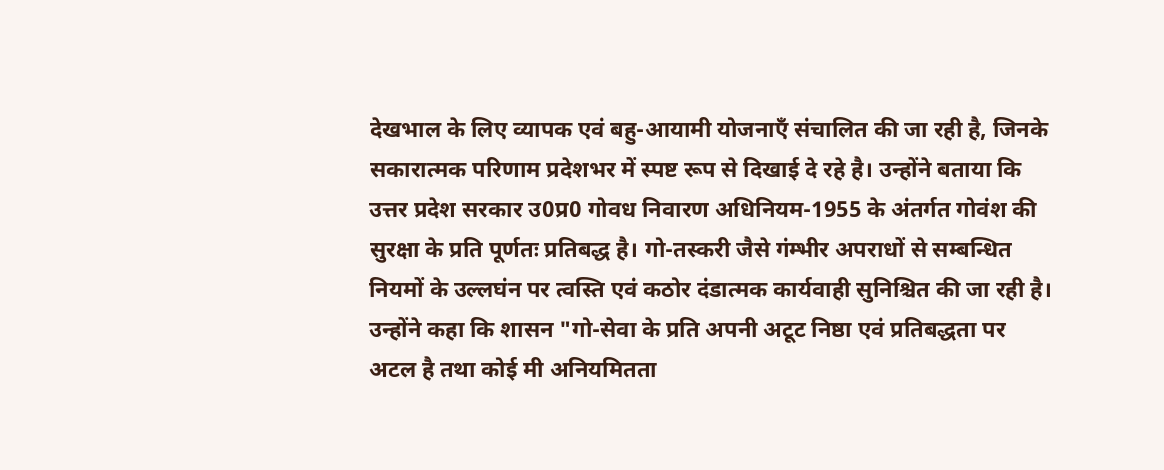देखभाल के लिए व्यापक एवं बहु-आयामी योजनाएँ संचालित की जा रही है, जिनके सकारात्मक परिणाम प्रदेशभर में स्पष्ट रूप से दिखाई दे रहे है। उन्होंने बताया कि उत्तर प्रदेश सरकार उ0प्र0 गोवध निवारण अधिनियम-1955 के अंतर्गत गोवंश की सुरक्षा के प्रति पूर्णतः प्रतिबद्ध है। गो-तस्करी जैसे गंम्भीर अपराधों से सम्बन्धित नियमों के उल्लघंन पर त्वस्ति एवं कठोर दंडात्मक कार्यवाही सुनिश्चित की जा रही है। उन्होंने कहा कि शासन "गो-सेवा के प्रति अपनी अटूट निष्ठा एवं प्रतिबद्धता पर अटल है तथा कोई मी अनियमितता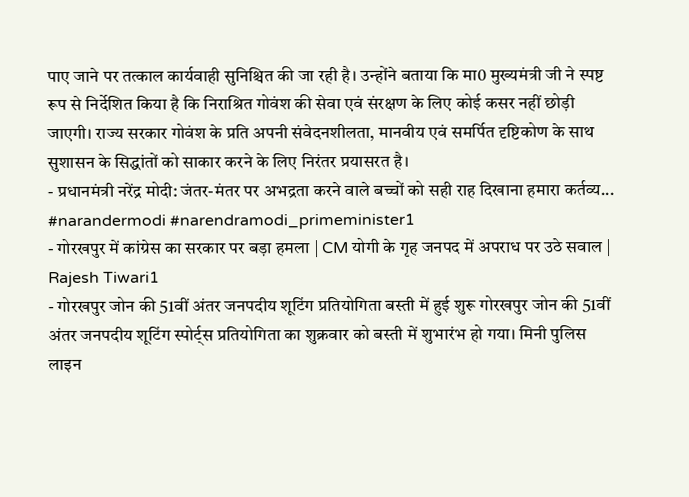पाए जाने पर तत्काल कार्यवाही सुनिश्चित की जा रही है। उन्होंने बताया कि मा0 मुख्यमंत्री जी ने स्पष्ट रूप से निर्देशित किया है कि निराश्रित गोवंश की सेवा एवं संरक्षण के लिए कोई कसर नहीं छोड़ी जाएगी। राज्य सरकार गोवंश के प्रति अपनी संवेदनशीलता, मानवीय एवं समर्पित दृष्टिकोण के साथ सुशासन के सिद्धांतों को साकार करने के लिए निरंतर प्रयासरत है।
- प्रधानमंत्री नरेंद्र मोदी: जंतर-मंतर पर अभद्रता करने वाले बच्चों को सही राह दिखाना हमारा कर्तव्य... #narandermodi #narendramodi_primeminister1
- गोरखपुर में कांग्रेस का सरकार पर बड़ा हमला | CM योगी के गृह जनपद में अपराध पर उठे सवाल | Rajesh Tiwari1
- गोरखपुर जोन की 51वीं अंतर जनपदीय शूटिंग प्रतियोगिता बस्ती में हुई शुरू गोरखपुर जोन की 51वीं अंतर जनपदीय शूटिंग स्पोर्ट्स प्रतियोगिता का शुक्रवार को बस्ती में शुभारंभ हो गया। मिनी पुलिस लाइन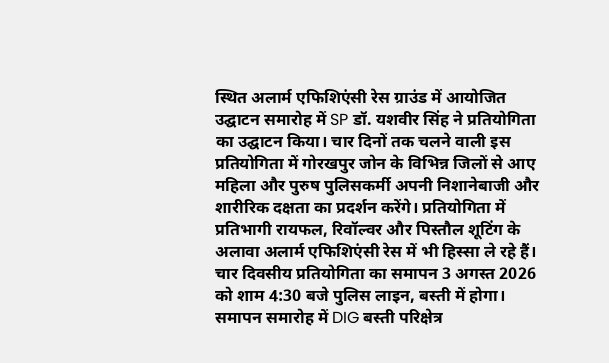स्थित अलार्म एफिशिएंसी रेस ग्राउंड में आयोजित उद्घाटन समारोह में SP डॉ. यशवीर सिंह ने प्रतियोगिता का उद्घाटन किया। चार दिनों तक चलने वाली इस प्रतियोगिता में गोरखपुर जोन के विभिन्न जिलों से आए महिला और पुरुष पुलिसकर्मी अपनी निशानेबाजी और शारीरिक दक्षता का प्रदर्शन करेंगे। प्रतियोगिता में प्रतिभागी रायफल, रिवॉल्वर और पिस्तौल शूटिंग के अलावा अलार्म एफिशिएंसी रेस में भी हिस्सा ले रहे हैं। चार दिवसीय प्रतियोगिता का समापन 3 अगस्त 2026 को शाम 4:30 बजे पुलिस लाइन, बस्ती में होगा। समापन समारोह में DIG बस्ती परिक्षेत्र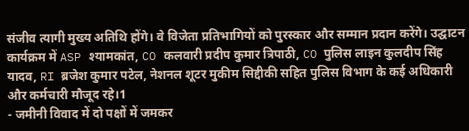संजीव त्यागी मुख्य अतिथि होंगे। वे विजेता प्रतिभागियों को पुरस्कार और सम्मान प्रदान करेंगे। उद्घाटन कार्यक्रम में ASP श्यामकांत, CO कलवारी प्रदीप कुमार त्रिपाठी, CO पुलिस लाइन कुलदीप सिंह यादव, RI ब्रजेश कुमार पटेल, नेशनल शूटर मुकीम सिद्दीकी सहित पुलिस विभाग के कई अधिकारी और कर्मचारी मौजूद रहे।1
- जमीनी विवाद में दो पक्षों में जमकर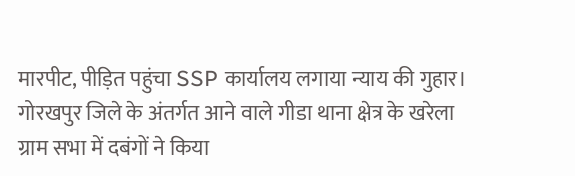मारपीट, पीड़ित पहुंचा SSP कार्यालय लगाया न्याय की गुहार। गोरखपुर जिले के अंतर्गत आने वाले गीडा थाना क्षेत्र के खरेला ग्राम सभा में दबंगों ने किया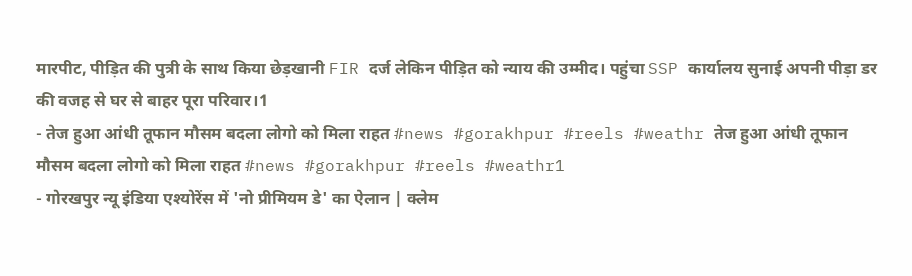मारपीट, पीड़ित की पुत्री के साथ किया छेड़खानी FIR दर्ज लेकिन पीड़ित को न्याय की उम्मीद। पहुंचा SSP कार्यालय सुनाई अपनी पीड़ा डर की वजह से घर से बाहर पूरा परिवार।1
- तेज हुआ आंधी तूफान मौसम बदला लोगो को मिला राहत #news #gorakhpur #reels #weathr तेज हुआ आंधी तूफान मौसम बदला लोगो को मिला राहत #news #gorakhpur #reels #weathr1
- गोरखपुर न्यू इंडिया एश्योरेंस में 'नो प्रीमियम डे' का ऐलान | क्लेम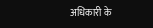अधिकारी के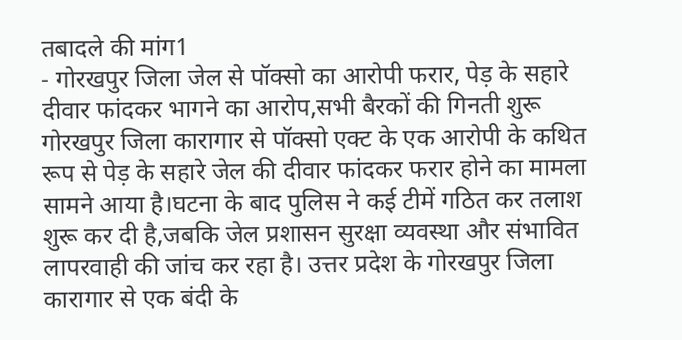तबादले की मांग1
- गोरखपुर जिला जेल से पॉक्सो का आरोपी फरार, पेड़ के सहारे दीवार फांदकर भागने का आरोप,सभी बैरकों की गिनती शुरू गोरखपुर जिला कारागार से पॉक्सो एक्ट के एक आरोपी के कथित रूप से पेड़ के सहारे जेल की दीवार फांदकर फरार होने का मामला सामने आया है।घटना के बाद पुलिस ने कई टीमें गठित कर तलाश शुरू कर दी है,जबकि जेल प्रशासन सुरक्षा व्यवस्था और संभावित लापरवाही की जांच कर रहा है। उत्तर प्रदेश के गोरखपुर जिला कारागार से एक बंदी के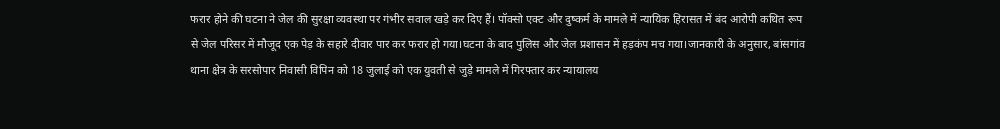फरार होने की घटना ने जेल की सुरक्षा व्यवस्था पर गंभीर सवाल खड़े कर दिए हैं। पॉक्सो एक्ट और दुष्कर्म के मामले में न्यायिक हिरासत में बंद आरोपी कथित रूप से जेल परिसर में मौजूद एक पेड़ के सहारे दीवार पार कर फरार हो गया।घटना के बाद पुलिस और जेल प्रशासन में हड़कंप मच गया।जानकारी के अनुसार, बांसगांव थाना क्षेत्र के सरसोपार निवासी विपिन को 18 जुलाई को एक युवती से जुड़े मामले में गिरफ्तार कर न्यायालय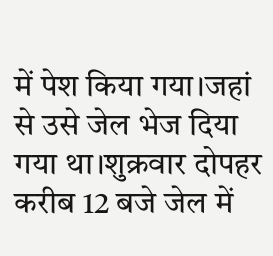में पेश किया गया।जहां से उसे जेल भेज दिया गया था।शुक्रवार दोपहर करीब 12 बजे जेल में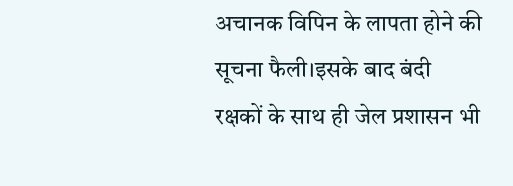अचानक विपिन के लापता होने की सूचना फैली।इसके बाद बंदी रक्षकों के साथ ही जेल प्रशासन भी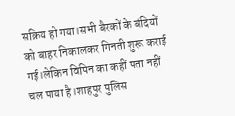सक्रिय हो गया।सभी बैरकों के बंदियों को बाहर निकालकर गिनती शुरू कराई गई।लेकिन विपिन का कहीं पता नहीं चल पाया है।शाहपुर पुलिस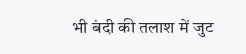भी बंदी की तलाश में जुट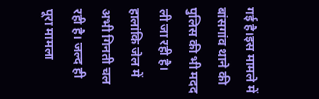गई है।इस मामले में बांसगांव थाने की पुलिस की भी मदद ली जा रही है। हालांकि जेल में अभी गिनती चल रही है। जल्द ही पूरा मामला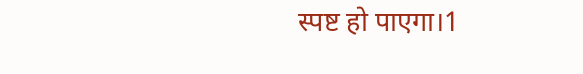स्पष्ट हो पाएगा।1